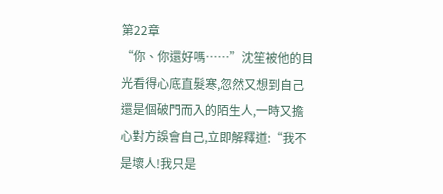第22章
“你、你還好嗎……”沈笙被他的目光看得心底直髮寒,忽然又想到自己還是個破門而入的陌生人,一時又擔心對方誤會自己,立即解釋道:“我不是壞人!我只是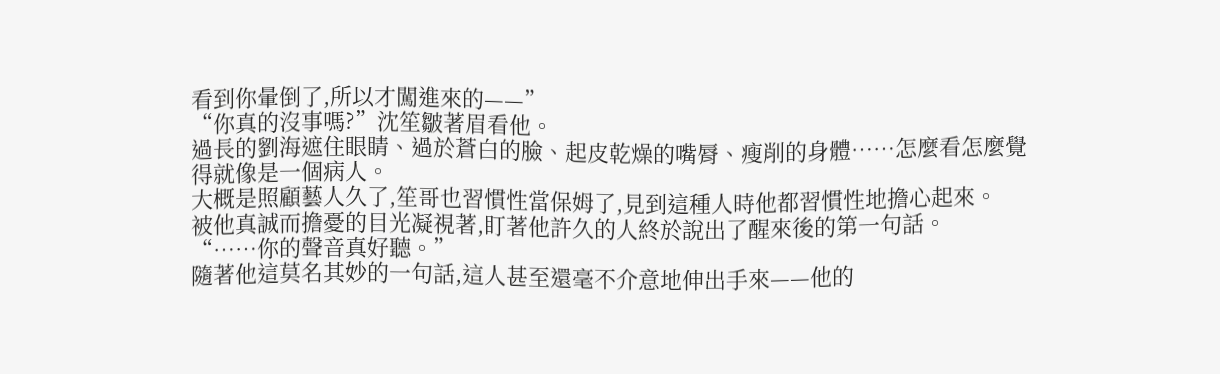看到你暈倒了,所以才闖進來的——”
“你真的沒事嗎?”沈笙皺著眉看他。
過長的劉海遮住眼睛、過於蒼白的臉、起皮乾燥的嘴脣、瘦削的身體……怎麼看怎麼覺得就像是一個病人。
大概是照顧藝人久了,笙哥也習慣性當保姆了,見到這種人時他都習慣性地擔心起來。
被他真誠而擔憂的目光凝視著,盯著他許久的人終於說出了醒來後的第一句話。
“……你的聲音真好聽。”
隨著他這莫名其妙的一句話,這人甚至還毫不介意地伸出手來——他的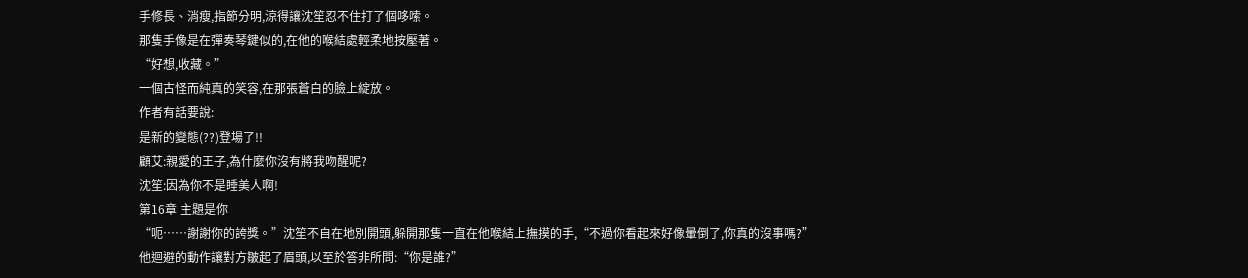手修長、消瘦,指節分明,涼得讓沈笙忍不住打了個哆嗦。
那隻手像是在彈奏琴鍵似的,在他的喉結處輕柔地按壓著。
“好想,收藏。”
一個古怪而純真的笑容,在那張蒼白的臉上綻放。
作者有話要說:
是新的變態(??)登場了!!
顧艾:親愛的王子,為什麼你沒有將我吻醒呢?
沈笙:因為你不是睡美人啊!
第16章 主題是你
“呃……謝謝你的誇獎。”沈笙不自在地別開頭,躲開那隻一直在他喉結上撫摸的手,“不過你看起來好像暈倒了,你真的沒事嗎?”
他迴避的動作讓對方皺起了眉頭,以至於答非所問:“你是誰?”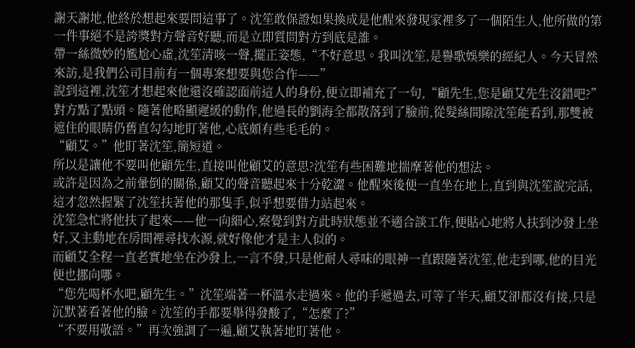謝天謝地,他終於想起來要問這事了。沈笙敢保證如果換成是他醒來發現家裡多了一個陌生人,他所做的第一件事絕不是誇獎對方聲音好聽,而是立即質問對方到底是誰。
帶一絲微妙的尷尬心虛,沈笙清咳一聲,擺正姿態,“不好意思。我叫沈笙,是譽歌娛樂的經紀人。今天冒然來訪,是我們公司目前有一個專案想要與您合作——”
說到這裡,沈笙才想起來他還沒確認面前這人的身份,便立即補充了一句,“顧先生,您是顧艾先生沒錯吧?”
對方點了點頭。隨著他略顯遲緩的動作,他過長的劉海全都散落到了臉前,從髮絲間隙沈笙能看到,那雙被遮住的眼睛仍舊直勾勾地盯著他,心底頗有些毛毛的。
“顧艾。”他盯著沈笙,簡短道。
所以是讓他不要叫他顧先生,直接叫他顧艾的意思?沈笙有些困難地揣摩著他的想法。
或許是因為之前暈倒的關係,顧艾的聲音聽起來十分乾澀。他醒來後便一直坐在地上,直到與沈笙說完話,這才忽然握緊了沈笙扶著他的那隻手,似乎想要借力站起來。
沈笙急忙將他扶了起來——他一向細心,察覺到對方此時狀態並不適合談工作,便貼心地將人扶到沙發上坐好,又主動地在房間裡尋找水源,就好像他才是主人似的。
而顧艾全程一直老實地坐在沙發上,一言不發,只是他耐人尋味的眼神一直跟隨著沈笙,他走到哪,他的目光便也挪向哪。
“您先喝杯水吧,顧先生。”沈笙端著一杯溫水走過來。他的手遞過去,可等了半天,顧艾卻都沒有接,只是沉默著看著他的臉。沈笙的手都要舉得發酸了,“怎麼了?”
“不要用敬語。”再次強調了一遍,顧艾執著地盯著他。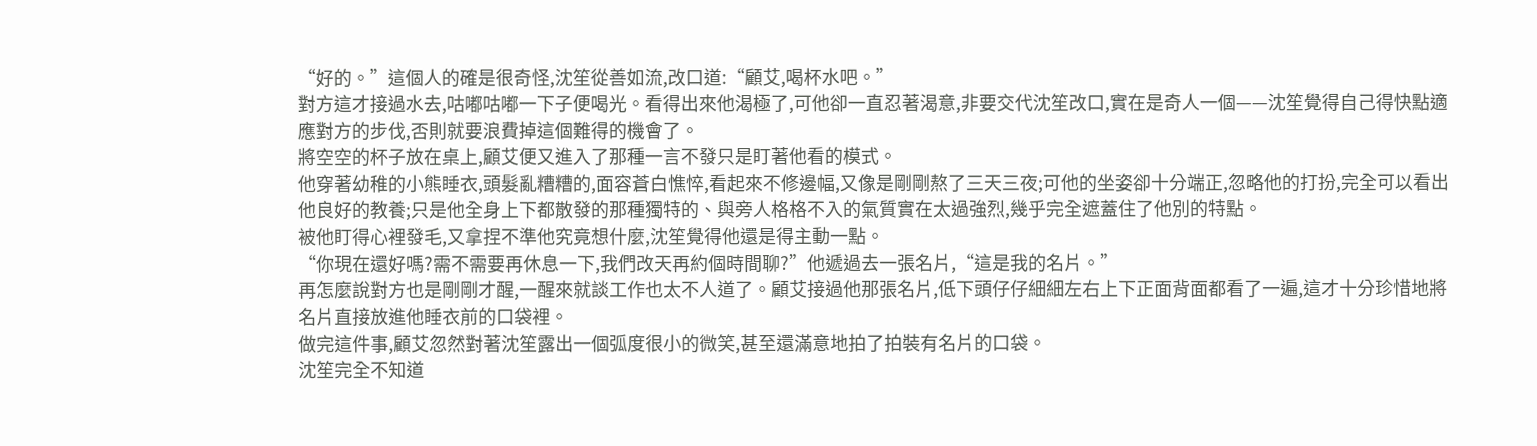“好的。”這個人的確是很奇怪,沈笙從善如流,改口道:“顧艾,喝杯水吧。”
對方這才接過水去,咕嘟咕嘟一下子便喝光。看得出來他渴極了,可他卻一直忍著渴意,非要交代沈笙改口,實在是奇人一個——沈笙覺得自己得快點適應對方的步伐,否則就要浪費掉這個難得的機會了。
將空空的杯子放在桌上,顧艾便又進入了那種一言不發只是盯著他看的模式。
他穿著幼稚的小熊睡衣,頭髮亂糟糟的,面容蒼白憔悴,看起來不修邊幅,又像是剛剛熬了三天三夜;可他的坐姿卻十分端正,忽略他的打扮,完全可以看出他良好的教養;只是他全身上下都散發的那種獨特的、與旁人格格不入的氣質實在太過強烈,幾乎完全遮蓋住了他別的特點。
被他盯得心裡發毛,又拿捏不準他究竟想什麼,沈笙覺得他還是得主動一點。
“你現在還好嗎?需不需要再休息一下,我們改天再約個時間聊?”他遞過去一張名片,“這是我的名片。”
再怎麼說對方也是剛剛才醒,一醒來就談工作也太不人道了。顧艾接過他那張名片,低下頭仔仔細細左右上下正面背面都看了一遍,這才十分珍惜地將名片直接放進他睡衣前的口袋裡。
做完這件事,顧艾忽然對著沈笙露出一個弧度很小的微笑,甚至還滿意地拍了拍裝有名片的口袋。
沈笙完全不知道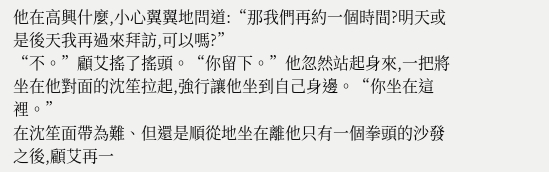他在高興什麼,小心翼翼地問道:“那我們再約一個時間?明天或是後天我再過來拜訪,可以嗎?”
“不。”顧艾搖了搖頭。“你留下。”他忽然站起身來,一把將坐在他對面的沈笙拉起,強行讓他坐到自己身邊。“你坐在這裡。”
在沈笙面帶為難、但還是順從地坐在離他只有一個拳頭的沙發之後,顧艾再一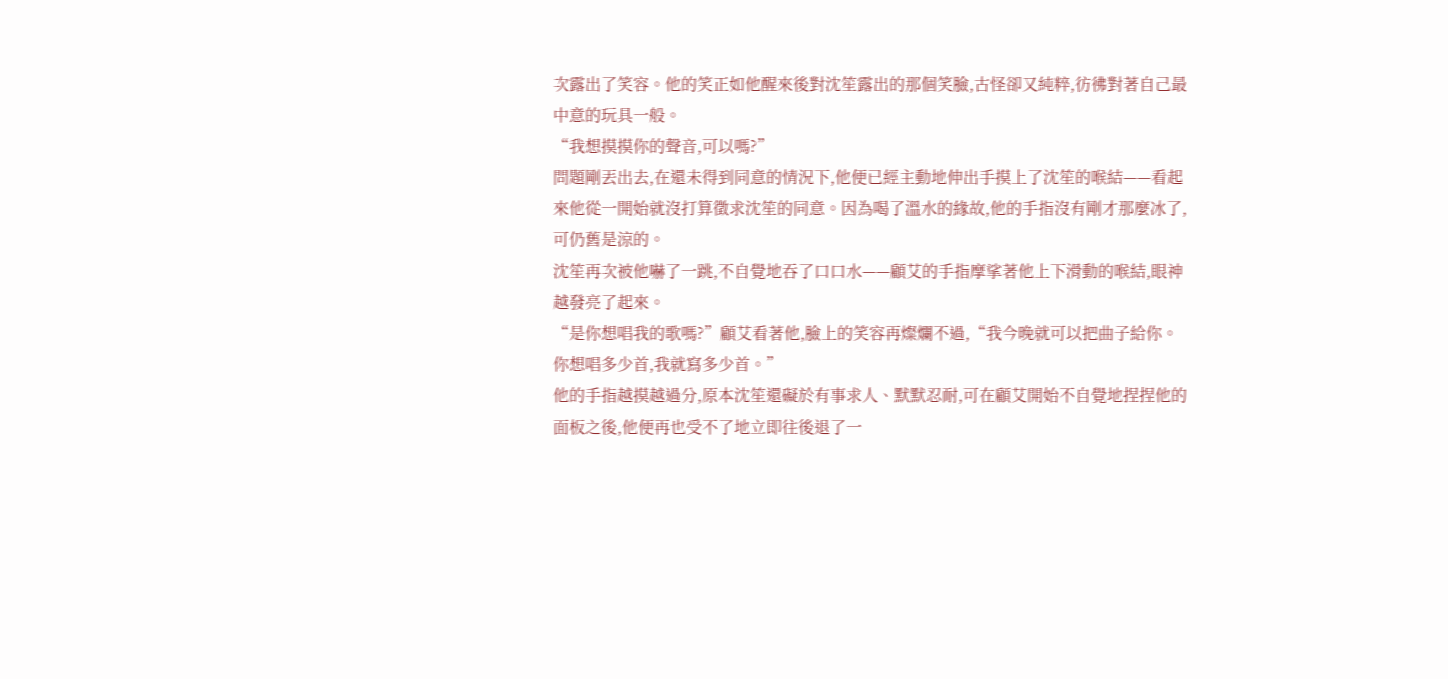次露出了笑容。他的笑正如他醒來後對沈笙露出的那個笑臉,古怪卻又純粹,彷彿對著自己最中意的玩具一般。
“我想摸摸你的聲音,可以嗎?”
問題剛丟出去,在還未得到同意的情況下,他便已經主動地伸出手摸上了沈笙的喉結——看起來他從一開始就沒打算徵求沈笙的同意。因為喝了溫水的緣故,他的手指沒有剛才那麼冰了,可仍舊是涼的。
沈笙再次被他嚇了一跳,不自覺地吞了口口水——顧艾的手指摩挲著他上下滑動的喉結,眼神越發亮了起來。
“是你想唱我的歌嗎?”顧艾看著他,臉上的笑容再燦爛不過,“我今晚就可以把曲子給你。你想唱多少首,我就寫多少首。”
他的手指越摸越過分,原本沈笙還礙於有事求人、默默忍耐,可在顧艾開始不自覺地捏捏他的面板之後,他便再也受不了地立即往後退了一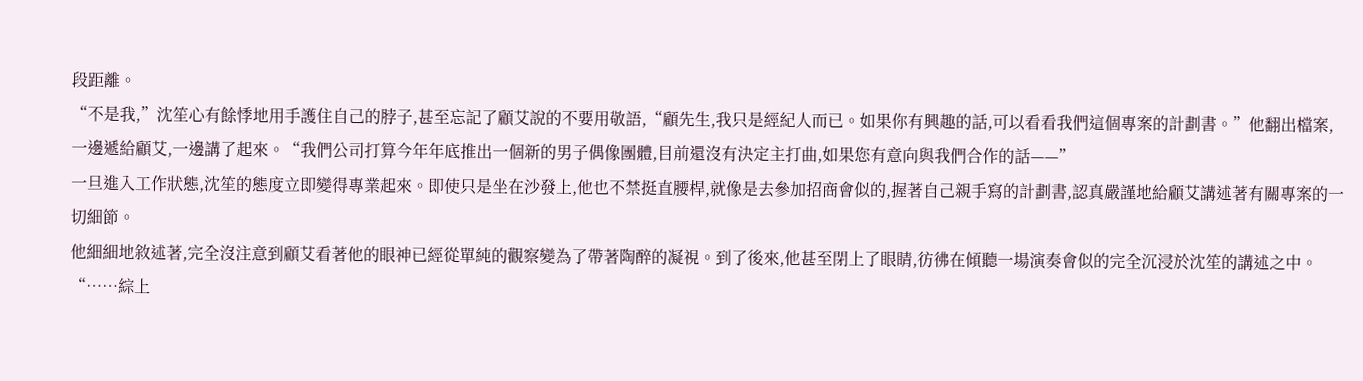段距離。
“不是我,”沈笙心有餘悸地用手護住自己的脖子,甚至忘記了顧艾說的不要用敬語,“顧先生,我只是經紀人而已。如果你有興趣的話,可以看看我們這個專案的計劃書。”他翻出檔案,一邊遞給顧艾,一邊講了起來。“我們公司打算今年年底推出一個新的男子偶像團體,目前還沒有決定主打曲,如果您有意向與我們合作的話——”
一旦進入工作狀態,沈笙的態度立即變得專業起來。即使只是坐在沙發上,他也不禁挺直腰桿,就像是去參加招商會似的,握著自己親手寫的計劃書,認真嚴謹地給顧艾講述著有關專案的一切細節。
他細細地敘述著,完全沒注意到顧艾看著他的眼神已經從單純的觀察變為了帶著陶醉的凝視。到了後來,他甚至閉上了眼睛,彷彿在傾聽一場演奏會似的完全沉浸於沈笙的講述之中。
“……綜上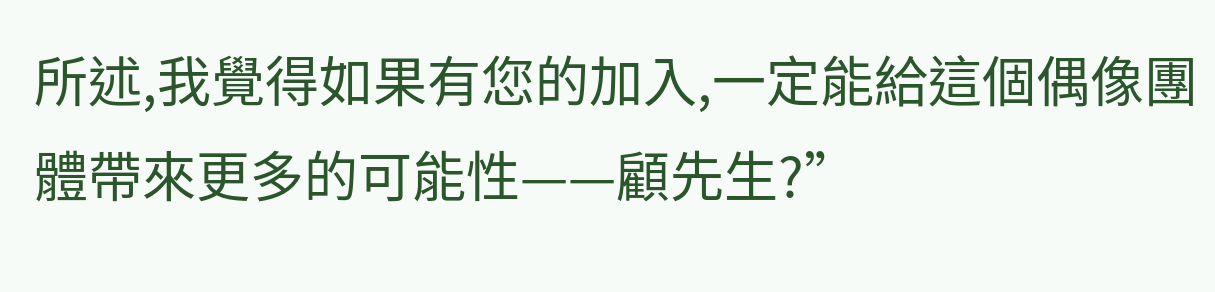所述,我覺得如果有您的加入,一定能給這個偶像團體帶來更多的可能性——顧先生?”